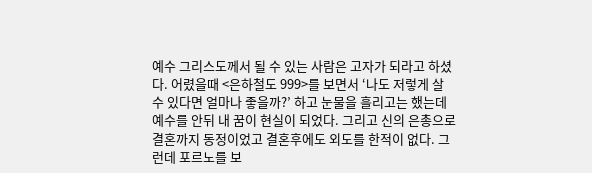예수 그리스도께서 될 수 있는 사람은 고자가 되라고 하셨다. 어렸을때 <은하철도 999>를 보면서 ‘나도 저렇게 살 수 있다면 얼마나 좋을까?’ 하고 눈물을 흘리고는 했는데 예수를 안뒤 내 꿈이 현실이 되었다. 그리고 신의 은총으로 결혼까지 동정이었고 결혼후에도 외도를 한적이 없다. 그런데 포르노를 보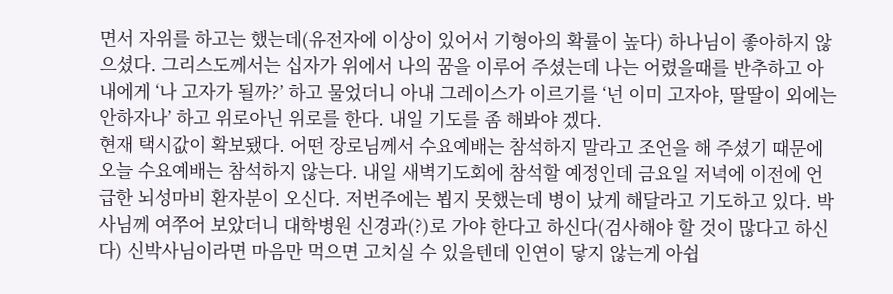면서 자위를 하고는 했는데(유전자에 이상이 있어서 기형아의 확률이 높다) 하나님이 좋아하지 않으셨다. 그리스도께서는 십자가 위에서 나의 꿈을 이루어 주셨는데 나는 어렸을때를 반추하고 아내에게 ‘나 고자가 될까?’ 하고 물었더니 아내 그레이스가 이르기를 ‘넌 이미 고자야, 딸딸이 외에는 안하자나’ 하고 위로아닌 위로를 한다. 내일 기도를 좀 해봐야 겠다.
현재 택시값이 확보됐다. 어떤 장로님께서 수요예배는 참석하지 말라고 조언을 해 주셨기 때문에 오늘 수요예배는 참석하지 않는다. 내일 새벽기도회에 참석할 예정인데 금요일 저녁에 이전에 언급한 뇌성마비 환자분이 오신다. 저번주에는 뵙지 못했는데 병이 났게 해달라고 기도하고 있다. 박사님께 여쭈어 보았더니 대학병원 신경과(?)로 가야 한다고 하신다(검사해야 할 것이 많다고 하신다) 신박사님이라면 마음만 먹으면 고치실 수 있을텐데 인연이 닿지 않는게 아쉽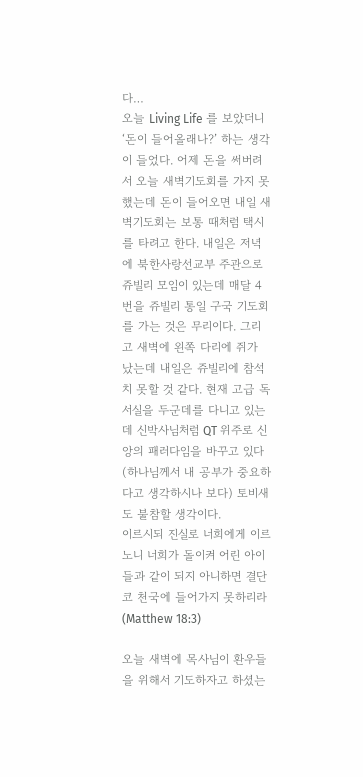다…
오늘 Living Life 를 보았더니 ‘돈이 들어올래나?’ 하는 생각이 들었다. 어제 돈을 써버려서 오늘 새벽기도회를 가지 못했는데 돈이 들어오면 내일 새벽기도회는 보통 때처럼 택시를 타려고 한다. 내일은 저녁에 북한사랑선교부 주관으로 쥬빌리 모임이 있는데 매달 4번을 쥬빌리 통일 구국 기도회를 가는 것은 무리이다. 그리고 새벽에 왼쪽 다리에 쥐가 났는데 내일은 쥬빌리에 참석치 못할 것 같다. 현재 고급 독서실을 두군데를 다니고 있는데 신박사님처럼 QT 위주로 신앙의 패러다임을 바꾸고 있다(하나님께서 내 공부가 중요하다고 생각하시나 보다) 토비새도 불참할 생각이다.
이르시되 진실로 너희에게 이르노니 너희가 돌이켜 어린 아이들과 같이 되지 아니하면 결단코 천국에 들어가지 못하리라 (Matthew 18:3)

오늘 새벽에 목사님이 환우들을 위해서 기도하자고 하셨는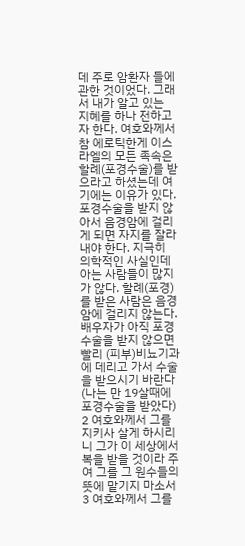데 주로 암환자 들에 관한 것이었다. 그래서 내가 알고 있는 지혜를 하나 전하고자 한다. 여호와께서 참 에로틱한게 이스라엘의 모든 족속은 할례(포경수술)를 받으라고 하셨는데 여기에는 이유가 있다. 포경수술을 받지 않아서 음경암에 걸리게 되면 자지를 잘라내야 한다. 지극히 의학적인 사실인데 아는 사람들이 많지가 않다. 할례(포경)를 받은 사람은 음경암에 걸리지 않는다. 배우자가 아직 포경수술을 받지 않으면 빨리 (피부)비뇨기과에 데리고 가서 수술을 받으시기 바란다(나는 만 19살때에 포경수술을 받았다)
2 여호와께서 그를 지키사 살게 하시리니 그가 이 세상에서 복을 받을 것이라 주여 그를 그 원수들의 뜻에 맡기지 마소서
3 여호와께서 그를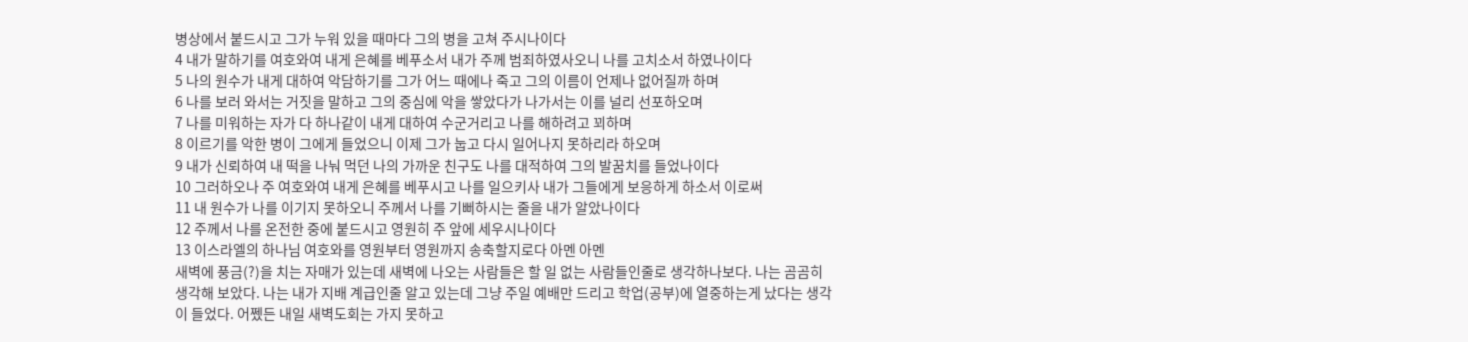병상에서 붙드시고 그가 누워 있을 때마다 그의 병을 고쳐 주시나이다
4 내가 말하기를 여호와여 내게 은혜를 베푸소서 내가 주께 범죄하였사오니 나를 고치소서 하였나이다
5 나의 원수가 내게 대하여 악담하기를 그가 어느 때에나 죽고 그의 이름이 언제나 없어질까 하며
6 나를 보러 와서는 거짓을 말하고 그의 중심에 악을 쌓았다가 나가서는 이를 널리 선포하오며
7 나를 미워하는 자가 다 하나같이 내게 대하여 수군거리고 나를 해하려고 꾀하며
8 이르기를 악한 병이 그에게 들었으니 이제 그가 눕고 다시 일어나지 못하리라 하오며
9 내가 신뢰하여 내 떡을 나눠 먹던 나의 가까운 친구도 나를 대적하여 그의 발꿈치를 들었나이다
10 그러하오나 주 여호와여 내게 은혜를 베푸시고 나를 일으키사 내가 그들에게 보응하게 하소서 이로써
11 내 원수가 나를 이기지 못하오니 주께서 나를 기뻐하시는 줄을 내가 알았나이다
12 주께서 나를 온전한 중에 붙드시고 영원히 주 앞에 세우시나이다
13 이스라엘의 하나님 여호와를 영원부터 영원까지 송축할지로다 아멘 아멘
새벽에 풍금(?)을 치는 자매가 있는데 새벽에 나오는 사람들은 할 일 없는 사람들인줄로 생각하나보다. 나는 곰곰히 생각해 보았다. 나는 내가 지배 계급인줄 알고 있는데 그냥 주일 예배만 드리고 학업(공부)에 열중하는게 났다는 생각이 들었다. 어쩼든 내일 새벽도회는 가지 못하고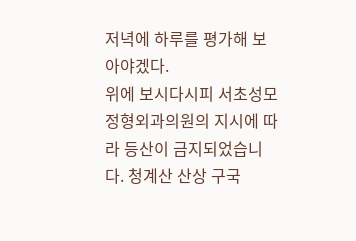저녁에 하루를 평가해 보아야겠다.
위에 보시다시피 서초성모정형외과의원의 지시에 따라 등산이 금지되었습니다. 청계산 산상 구국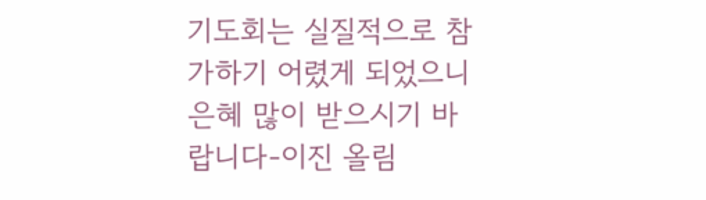기도회는 실질적으로 참가하기 어렸게 되었으니 은혜 많이 받으시기 바랍니다-이진 올림